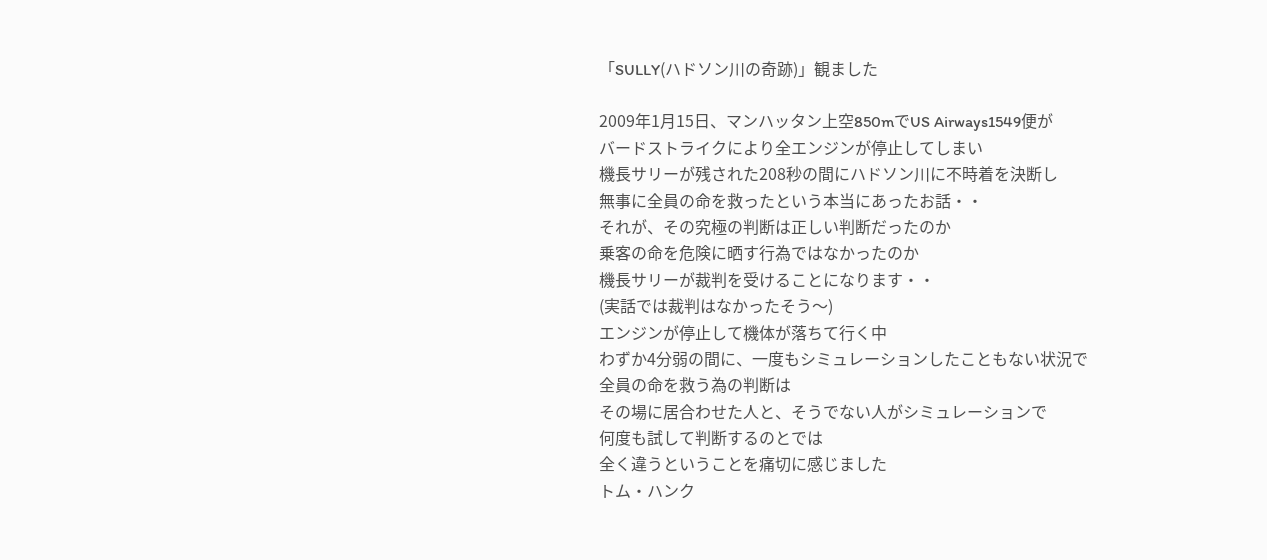「SULLY(ハドソン川の奇跡)」観ました

2009年1月15日、マンハッタン上空850mでUS Airways1549便が
バードストライクにより全エンジンが停止してしまい
機長サリーが残された208秒の間にハドソン川に不時着を決断し
無事に全員の命を救ったという本当にあったお話・・
それが、その究極の判断は正しい判断だったのか
乗客の命を危険に晒す行為ではなかったのか
機長サリーが裁判を受けることになります・・
(実話では裁判はなかったそう〜)
エンジンが停止して機体が落ちて行く中
わずか4分弱の間に、一度もシミュレーションしたこともない状況で
全員の命を救う為の判断は
その場に居合わせた人と、そうでない人がシミュレーションで
何度も試して判断するのとでは
全く違うということを痛切に感じました
トム・ハンク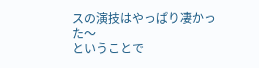スの演技はやっぱり凄かった〜
ということで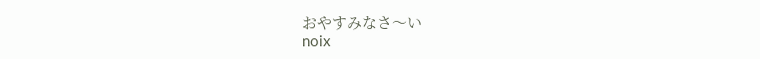おやすみなさ〜い
noix